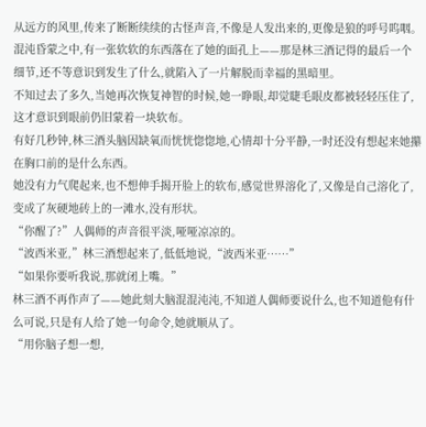从远方的风里,传来了断断续续的古怪声音,不像是人发出来的,更像是狼的呼号呜咽。
混沌昏蒙之中,有一张软软的东西落在了她的面孔上——那是林三酒记得的最后一个细节,还不等意识到发生了什么,就陷入了一片解脱而幸福的黑暗里。
不知过去了多久,当她再次恢复神智的时候,她一睁眼,却觉睫毛眼皮都被轻轻压住了,这才意识到眼前仍旧蒙着一块软布。
有好几秒钟,林三酒头脑因缺氧而恍恍惚惚地,心情却十分平静,一时还没有想起来她攥在胸口前的是什么东西。
她没有力气爬起来,也不想伸手揭开脸上的软布,感觉世界溶化了,又像是自己溶化了,变成了灰硬地砖上的一滩水,没有形状。
“你醒了?”人偶师的声音很平淡,哑哑凉凉的。
“波西米亚,”林三酒想起来了,低低地说,“波西米亚……”
“如果你要听我说,那就闭上嘴。”
林三酒不再作声了——她此刻大脑混混沌沌,不知道人偶师要说什么,也不知道他有什么可说,只是有人给了她一句命令,她就顺从了。
“用你脑子想一想,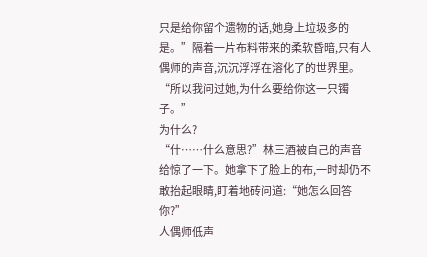只是给你留个遗物的话,她身上垃圾多的是。”隔着一片布料带来的柔软昏暗,只有人偶师的声音,沉沉浮浮在溶化了的世界里。“所以我问过她,为什么要给你这一只镯子。”
为什么?
“什……什么意思?”林三酒被自己的声音给惊了一下。她拿下了脸上的布,一时却仍不敢抬起眼睛,盯着地砖问道:“她怎么回答你?”
人偶师低声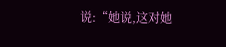说:“她说,这对她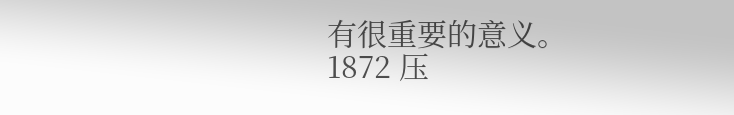有很重要的意义。
1872 压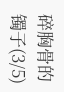碎胸骨的镯子(3/5)